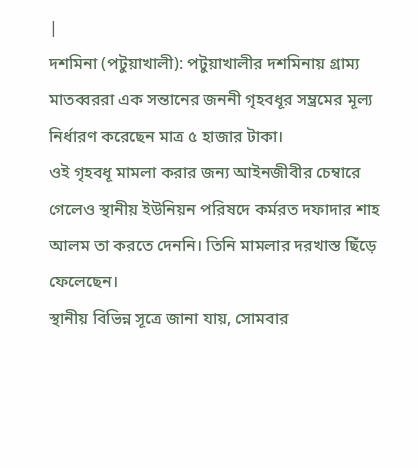|
দশমিনা (পটুয়াখালী): পটুয়াখালীর দশমিনায় গ্রাম্য মাতব্বররা এক সন্তানের জননী গৃহবধূর সম্ভ্রমের মূল্য নির্ধারণ করেছেন মাত্র ৫ হাজার টাকা।
ওই গৃহবধূ মামলা করার জন্য আইনজীবীর চেম্বারে গেলেও স্থানীয় ইউনিয়ন পরিষদে কর্মরত দফাদার শাহ আলম তা করতে দেননি। তিনি মামলার দরখাস্ত ছিঁড়ে ফেলেছেন।
স্থানীয় বিভিন্ন সূত্রে জানা যায়, সোমবার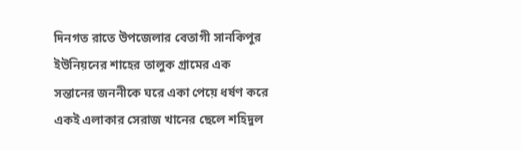দিনগত রাতে উপজেলার বেতাগী সানকিপুর ইউনিয়নের শাহের তালুক গ্রামের এক সন্তানের জননীকে ঘরে একা পেয়ে ধর্ষণ করে একই এলাকার সেরাজ খানের ছেলে শহিদুল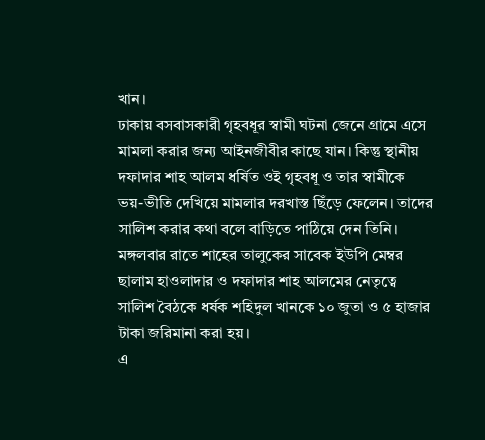খান।
ঢাকায় বসবাসকারী গৃহবধূর স্বামী ঘটনা জেনে গ্রামে এসে মামলা করার জন্য আইনজীবীর কাছে যান। কিন্তু স্থানীয় দফাদার শাহ আলম ধর্ষিত ওই গৃহবধূ ও তার স্বামীকে ভয়-ভীতি দেখিয়ে মামলার দরখাস্ত ছিঁড়ে ফেলেন। তাদের সালিশ করার কথা বলে বাড়িতে পাঠিয়ে দেন তিনি।
মঙ্গলবার রাতে শাহের তালুকের সাবেক ইউপি মেম্বর ছালাম হাওলাদার ও দফাদার শাহ আলমের নেতৃত্বে সালিশ বৈঠকে ধর্ষক শহিদুল খানকে ১০ জুতা ও ৫ হাজার টাকা জরিমানা করা হয়।
এ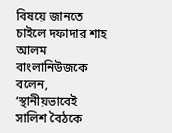বিষয়ে জানতে চাইলে দফাদার শাহ আলম বাংলানিউজকে বলেন, ‘স্থানীয়ভাবেই সালিশ বৈঠকে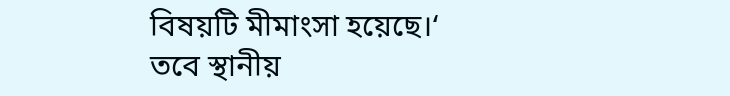বিষয়টি মীমাংসা হয়েছে।‘
তবে স্থানীয়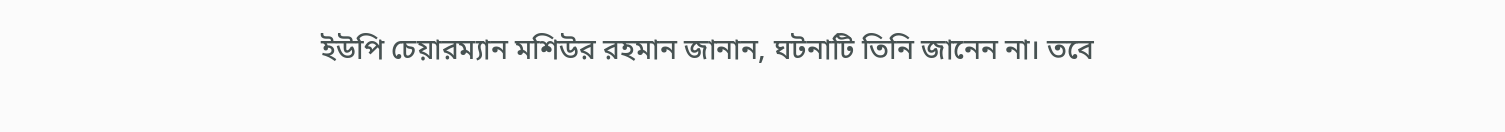ইউপি চেয়ারম্যান মশিউর রহমান জানান, ঘটনাটি তিনি জানেন না। তবে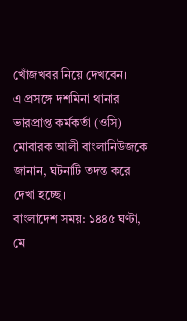খোঁজখবর নিয়ে দেখবেন।
এ প্রসঙ্গে দশমিনা থানার ভারপ্রাপ্ত কর্মকর্তা (ওসি) মোবারক আলী বাংলানিউজকে জানান, ঘটনাটি তদন্ত করে দেখা হচ্ছে।
বাংলাদেশ সময়: ১৪৪৫ ঘণ্টা, মে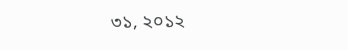৩১, ২০১২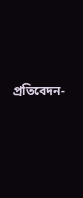প্রতিবেদন-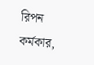রিপন কর্মকার,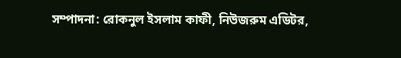সম্পাদনা: রোকনুল ইসলাম কাফী, নিউজরুম এডিটর,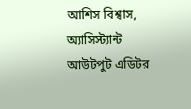আশিস বিশ্বাস, অ্যাসিস্ট্যান্ট আউটপুট এডিটর